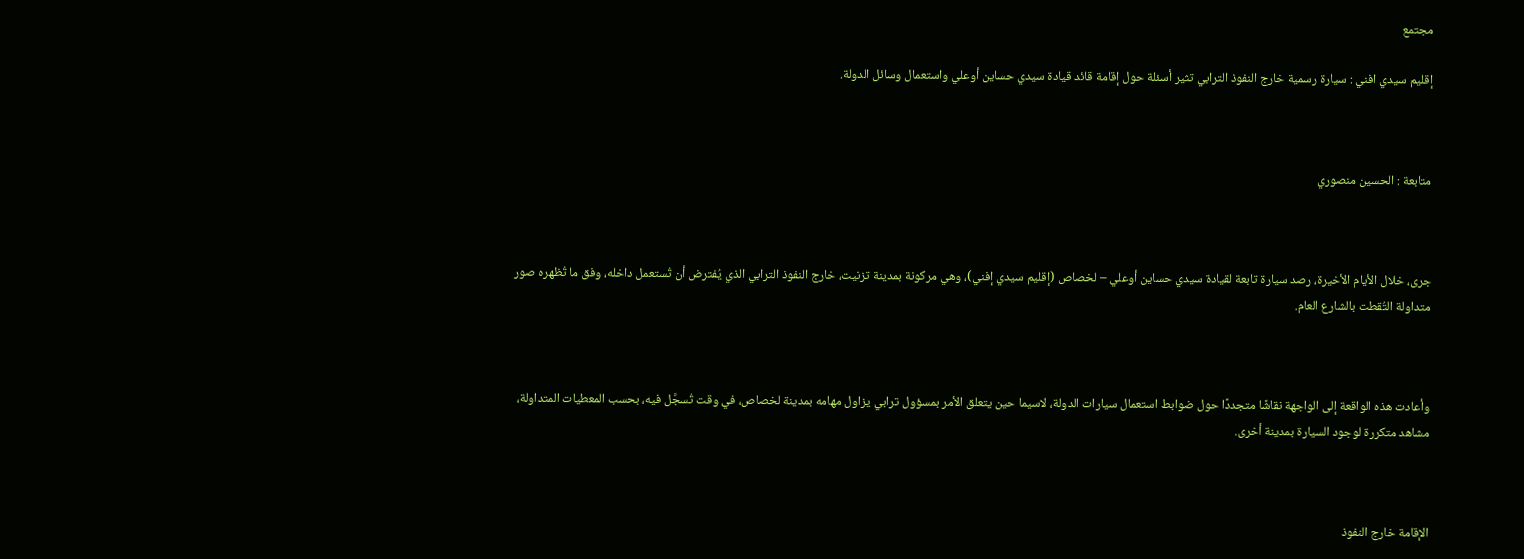مجتمع

إقليم سيدي افني : سيارة رسمية خارج النفوذ الترابي تثير أسئلة حول إقامة قائد قيادة سيدي حساين أوعلي واستعمال وسائل الدولة.



متابعة : الحسين منصوري



جرى، خلال الأيام الأخيرة، رصد سيارة تابعة لقيادة سيدي حساين أوعلي – لخصاص (إقليم سيدي إفني)، وهي مركونة بمدينة تزنيت، خارج النفوذ الترابي الذي يُفترض أن تُستعمل داخله، وفق ما تُظهره صور متداولة التُقطت بالشارع العام.



وأعادت هذه الواقعة إلى الواجهة نقاشًا متجددًا حول ضوابط استعمال سيارات الدولة، لاسيما حين يتعلق الأمر بمسؤول ترابي يزاول مهامه بمدينة لخصاص، في وقت تُسجَّل فيه، بحسب المعطيات المتداولة، مشاهد متكررة لوجود السيارة بمدينة أخرى.



الإقامة خارج النفوذ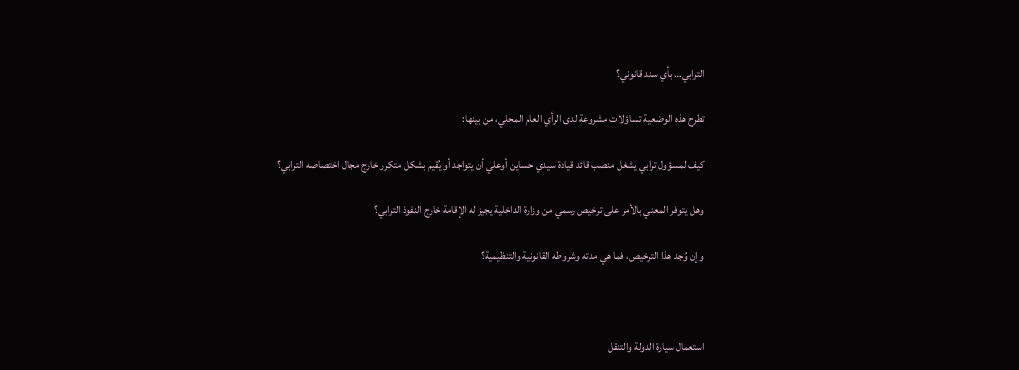الترابي… بأي سند قانوني؟

تطرح هذه الوضعية تساؤلات مشروعة لدى الرأي العام المحلي، من بينها:

كيف لمسؤول ترابي يشغل منصب قائد قيادة سيدي حساين أوعلي أن يتواجد أو يُقيم بشكل متكرر خارج مجال اختصاصه الترابي؟

وهل يتوفر المعني بالأمر على ترخيص رسمي من وزارة الداخلية يجيز له الإقامة خارج النفوذ الترابي؟

وإن وُجد هذا الترخيص، فما هي مدته وشروطه القانونية والتنظيمية؟



استعمال سيارة الدولة والتنقل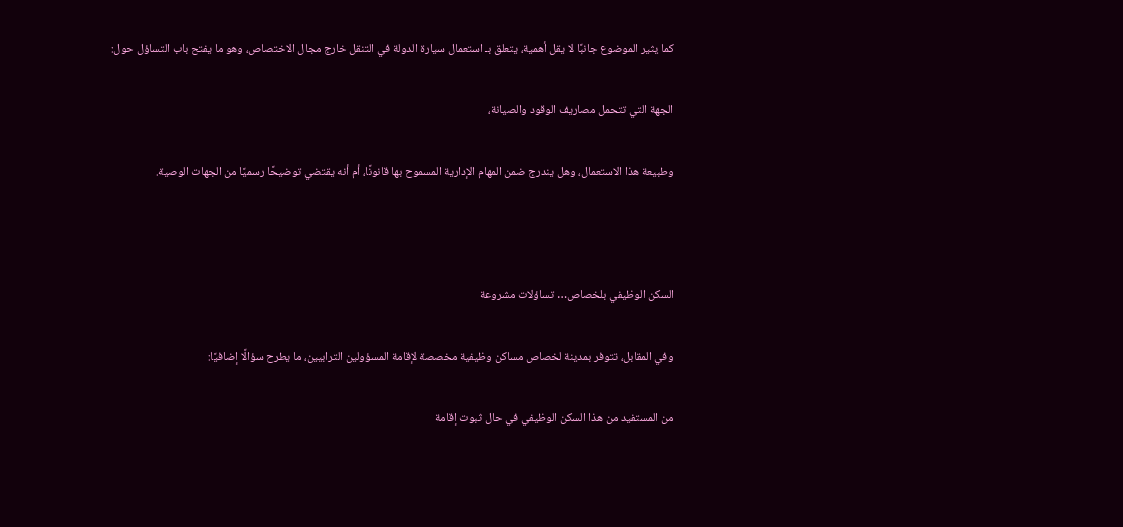كما يثير الموضوع جانبًا لا يقل أهمية، يتعلق بـ استعمال سيارة الدولة في التنقل خارج مجال الاختصاص، وهو ما يفتح باب التساؤل حول:

الجهة التي تتحمل مصاريف الوقود والصيانة،

وطبيعة هذا الاستعمال، وهل يندرج ضمن المهام الإدارية المسموح بها قانونًا، أم أنه يقتضي توضيحًا رسميًا من الجهات الوصية.



السكن الوظيفي بلخصاص… تساؤلات مشروعة

وفي المقابل، تتوفر بمدينة لخصاص مساكن وظيفية مخصصة لإقامة المسؤولين الترابيين، ما يطرح سؤالًا إضافيًا:

من المستفيد من هذا السكن الوظيفي في حال ثبوت إقامة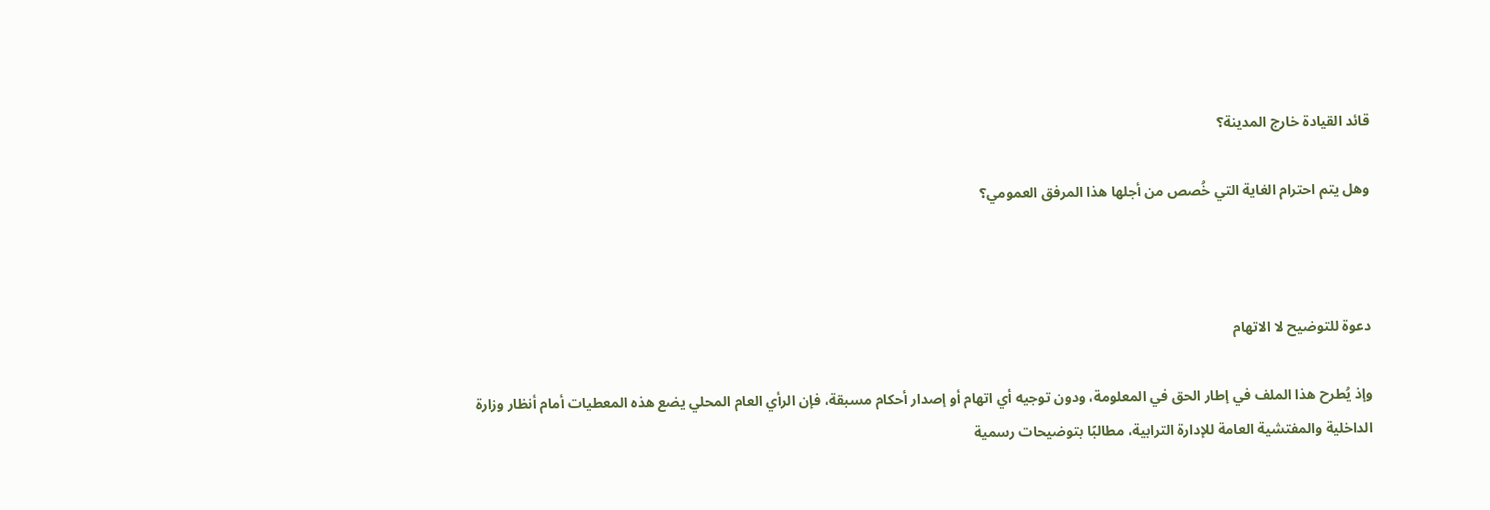قائد القيادة خارج المدينة؟

وهل يتم احترام الغاية التي خُصص من أجلها هذا المرفق العمومي؟



دعوة للتوضيح لا الاتهام

وإذ يُطرح هذا الملف في إطار الحق في المعلومة، ودون توجيه أي اتهام أو إصدار أحكام مسبقة، فإن الرأي العام المحلي يضع هذه المعطيات أمام أنظار وزارة الداخلية والمفتشية العامة للإدارة الترابية، مطالبًا بتوضيحات رسمية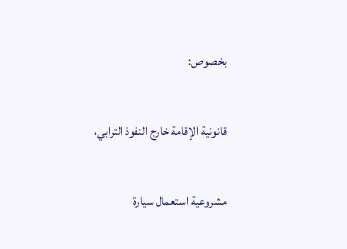بخصوص:



قانونية الإقامة خارج النفوذ الترابي،



مشروعية استعمال سيارة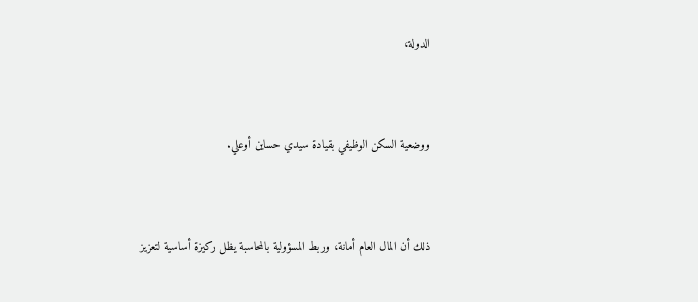الدولة،



ووضعية السكن الوظيفي بقيادة سيدي حساين أوعلي.



ذلك أن المال العام أمانة، وربط المسؤولية بالمحاسبة يظل ركيزة أساسية لتعزيز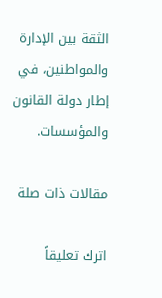الثقة بين الإدارة والمواطنين، في إطار دولة القانون والمؤسسات.

مقالات ذات صلة

اترك تعليقاً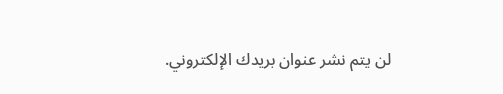لن يتم نشر عنوان بريدك الإلكتروني.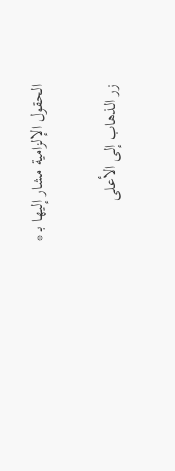الحقول الإلزامية مشار إليها بـ *

زر الذهاب إلى الأعلى